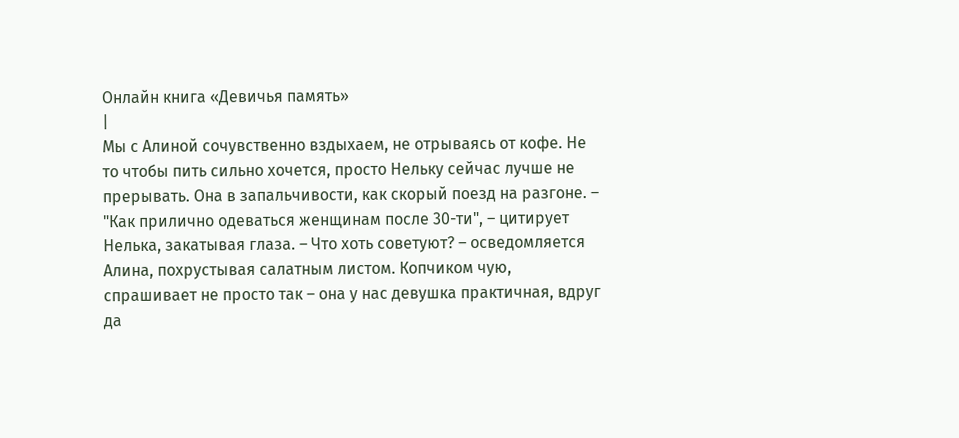Онлайн книга «Девичья память»
|
Мы с Алиной сочувственно вздыхаем, не отрываясь от кофе. Не то чтобы пить сильно хочется, просто Нельку сейчас лучше не прерывать. Она в запальчивости, как скорый поезд на разгоне. – "Как прилично одеваться женщинам после 30-ти", – цитирует Нелька, закатывая глаза. – Что хоть советуют? – осведомляется Алина, похрустывая салатным листом. Копчиком чую, спрашивает не просто так – она у нас девушка практичная, вдруг да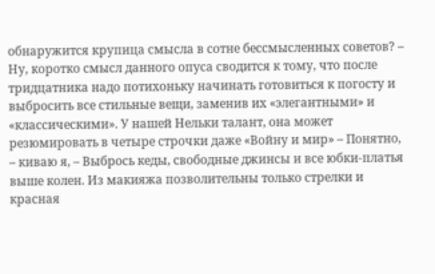обнаружится крупица смысла в сотне бессмысленных советов? – Ну, коротко смысл данного опуса сводится к тому, что после тридцатника надо потихоньку начинать готовиться к погосту и выбросить все стильные вещи, заменив их «элегантными» и «классическими». У нашей Нельки талант, она может резюмировать в четыре строчки даже «Войну и мир» – Понятно, – киваю я, – Выбрось кеды, свободные джинсы и все юбки-платья выше колен. Из макияжа позволительны только стрелки и красная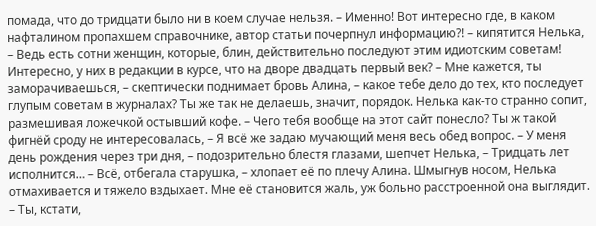помада, что до тридцати было ни в коем случае нельзя. – Именно! Вот интересно где, в каком нафталином пропахшем справочнике, автор статьи почерпнул информацию?! – кипятится Нелька, – Ведь есть сотни женщин, которые, блин, действительно последуют этим идиотским советам! Интересно, у них в редакции в курсе, что на дворе двадцать первый век? – Мне кажется, ты заморачиваешься, – скептически поднимает бровь Алина, – какое тебе дело до тех, кто последует глупым советам в журналах? Ты же так не делаешь, значит, порядок. Нелька как-то странно сопит, размешивая ложечкой остывший кофе. – Чего тебя вообще на этот сайт понесло? Ты ж такой фигнёй сроду не интересовалась, – Я всё же задаю мучающий меня весь обед вопрос. – У меня день рождения через три дня, – подозрительно блестя глазами, шепчет Нелька, – Тридцать лет исполнится… – Всё, отбегала старушка, – хлопает её по плечу Алина. Шмыгнув носом, Нелька отмахивается и тяжело вздыхает. Мне её становится жаль, уж больно расстроенной она выглядит. – Ты, кстати,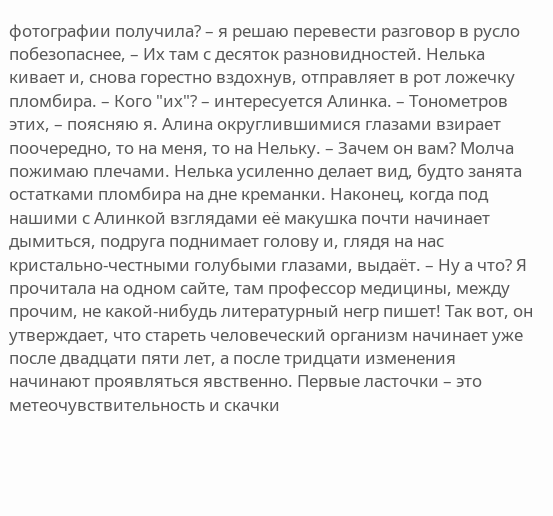фотографии получила? – я решаю перевести разговор в русло побезопаснее, – Их там с десяток разновидностей. Нелька кивает и, снова горестно вздохнув, отправляет в рот ложечку пломбира. – Кого "их"? – интересуется Алинка. – Тонометров этих, – поясняю я. Алина округлившимися глазами взирает поочередно, то на меня, то на Нельку. – Зачем он вам? Молча пожимаю плечами. Нелька усиленно делает вид, будто занята остатками пломбира на дне креманки. Наконец, когда под нашими с Алинкой взглядами её макушка почти начинает дымиться, подруга поднимает голову и, глядя на нас кристально-честными голубыми глазами, выдаёт. – Ну а что? Я прочитала на одном сайте, там профессор медицины, между прочим, не какой-нибудь литературный негр пишет! Так вот, он утверждает, что стареть человеческий организм начинает уже после двадцати пяти лет, а после тридцати изменения начинают проявляться явственно. Первые ласточки – это метеочувствительность и скачки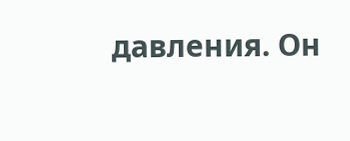давления. Он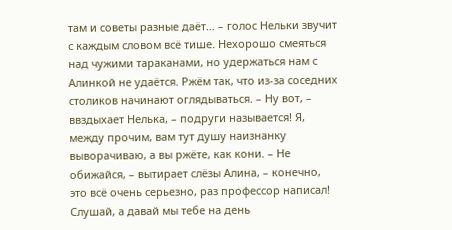там и советы разные даёт… – голос Нельки звучит с каждым словом всё тише. Нехорошо смеяться над чужими тараканами, но удержаться нам с Алинкой не удаётся. Ржём так, что из-за соседних столиков начинают оглядываться. – Ну вот, – ввздыхает Нелька, – подруги называется! Я, между прочим, вам тут душу наизнанку выворачиваю, а вы ржёте, как кони. – Не обижайся, – вытирает слёзы Алина, – конечно, это всё очень серьезно, раз профессор написал! Слушай, а давай мы тебе на день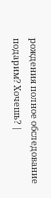рождения полное обследование подарим? Хочешь? |